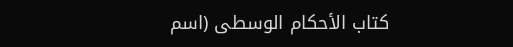كتاب الأحكام الوسطى (اسم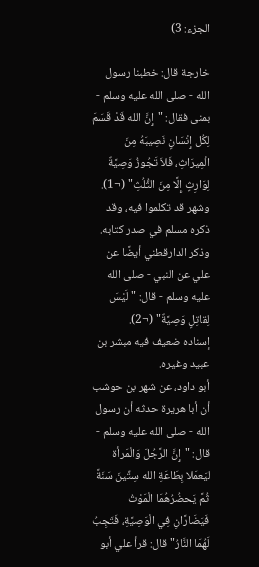الجزء: 3)

خارجة قال: خطبنا رسول الله - صلى الله عليه وسلم - بمنى فقال: "إِنَّ الله قَدْ قَسَمَ لِكُل إِنْسَانٍ نَصِيبَهُ مِنَ الْمِيرَاثِ، فَلاَ تَجُوزُ وَصِيَّةٌ لِوَارِثٍ إِلَّا مِنَ الثُّلُثِ" (¬1).
وشهر قد تكلموا فيه، وقد ذكره مسلم في صدر كتابه.
وذكر الدارقطني أيضًا عن علي عن النبي - صلى الله عليه وسلم - قال: "لَيْسَ لِقاتِلٍ وَصِيَّةٌ" (¬2).
إسناده ضعيف فيه مبشر بن عبيد وغيره.
أبو داود، عن شهر بن حوشب أن أبا هريرة حدثه أن رسول الله - صلى الله عليه وسلم - قال: "إِنَّ الرَّجُلَ وَالْمَرأة ليَعمَلا بِطَاعَةِ الله سِتِّينَ سَنَةً ثُمَّ يَحضُرُهُمَا الْمَوْتُ فَيَضَارَّانِ فِي الْوَصِيَّةِ، فَتَجِبُ لَهُمَا النَّارُ" قال: قرأ علي أبو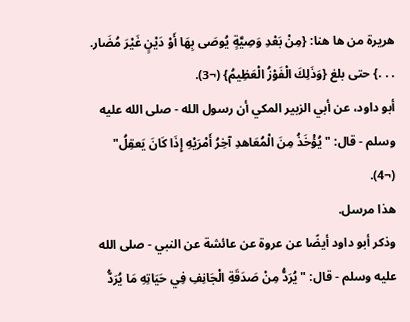هريرة من ها هنا: {مِنْ بَعْدِ وَصِيَّةٍ يُوصَى بِهَا أَوْ دَيْنٍ غَيْرَ مُضَار. . . .} حتى بلغ {وَذَلِكَ الْفَوْزُ الْعَظِيمُ} (¬3).
أبو داود، عن أبي الزبير المكي أن رسول الله - صلى الله عليه وسلم - قال: "يُؤْخَذُ مِنَ الْمُعَاهدِ آخِرُ أَمْرَيْهِ إِذَا كَانَ يَعقِلُ" (¬4).
هذا مرسل.
وذكر أبو داود أيضًا عن عروة عن عائشة عن النبي - صلى الله عليه وسلم - قال: "يُرَدُّ مِنْ صَدَقَةِ الْجَانِفِ فِي حَيَاتِهِ مَا يُرَدُّ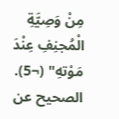مِنْ وَصِيَّةِ الْمُجنِفِ عِنْدَ مَوْتهِ" (¬5).
الصحيح عن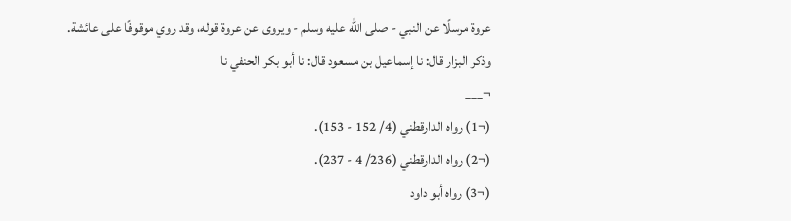عروة مرسلًا عن النبي - صلى الله عليه وسلم - ويروى عن عروة قوله، وقد روي موقوفًا على عائشة.
وذكر البزار قال: نا إسماعيل بن مسعود قال: نا أبو بكر الحنفي نا
¬___
(¬1) رواه الدارقطني (4/ 152 - 153).
(¬2) رواه الدارقطني (236/ 4 - 237).
(¬3) رواه أبو داود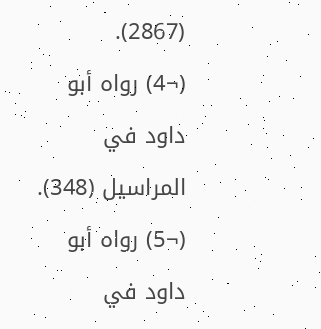(2867).
(¬4) رواه أبو داود في المراسيل (348).
(¬5) رواه أبو داود في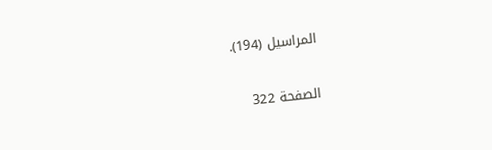المراسيل (194).

الصفحة 322